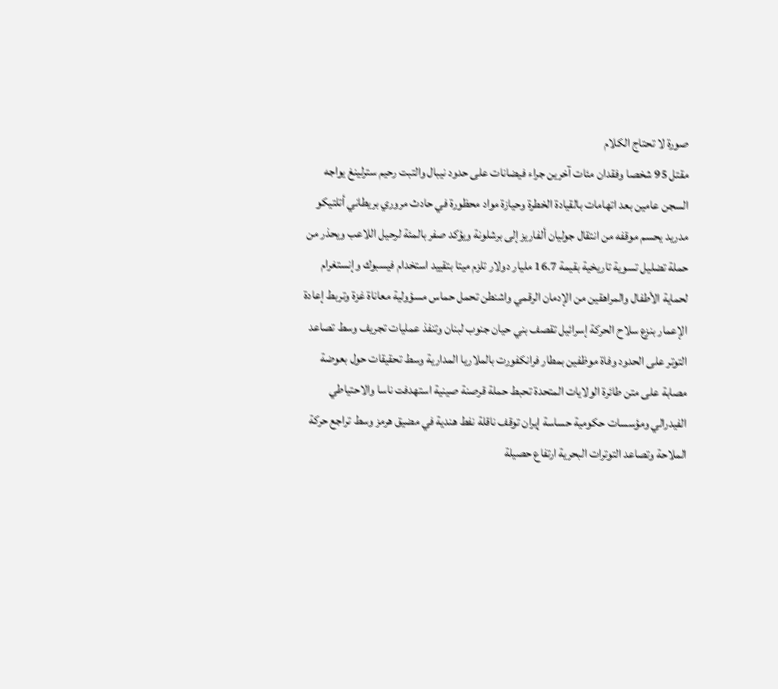صورة لا تحتاج الكلام
مقتل 95 شخصا وفقدان مئات آخرين جراء فيضانات على حدود نيبال والتبت رحيم سترلينغ يواجه السجن عامين بعد اتهامات بالقيادة الخطرة وحيازة مواد محظورة في حادث مروري بريطاني أتلتيكو مدريد يحسم موقفه من انتقال جوليان ألفاريز إلى برشلونة ويؤكد صفر بالمئة لرحيل اللاعب ويحذر من حملة تضليل تسوية تاريخية بقيمة 16.7 مليار دولار تلزم ميتا بتقييد استخدام فيسبوك وإنستغرام لحماية الأطفال والمراهقين من الإدمان الرقمي واشنطن تحمل حماس مسؤولية معاناة غزة وتربط إعادة الإعمار بنزع سلاح الحركة إسرائيل تقصف بني حيان جنوب لبنان وتنفذ عمليات تجريف وسط تصاعد التوتر على الحدود وفاة موظفين بمطار فرانكفورت بالملاريا المدارية وسط تحقيقات حول بعوضة مصابة على متن طائرة الولايات المتحدة تحبط حملة قرصنة صينية استهدفت ناسا والاحتياطي الفيدرالي ومؤسسات حكومية حساسة إيران توقف ناقلة نفط هندية في مضيق هرمز وسط تراجع حركة الملاحة وتصاعد التوترات البحرية ارتفاع حصيلة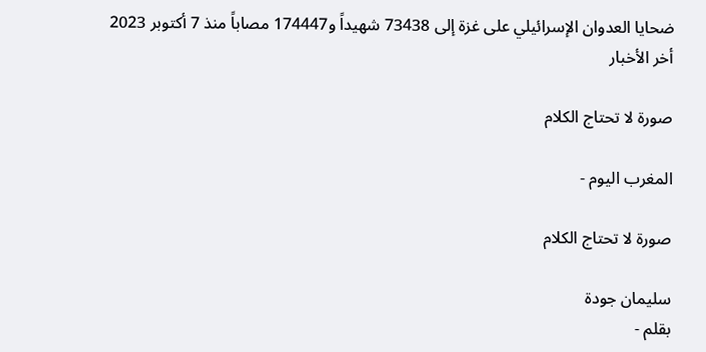ضحايا العدوان الإسرائيلي على غزة إلى 73438 شهيداً و174447 مصاباً منذ 7 أكتوبر 2023
أخر الأخبار

صورة لا تحتاج الكلام

المغرب اليوم -

صورة لا تحتاج الكلام

سليمان جودة
بقلم -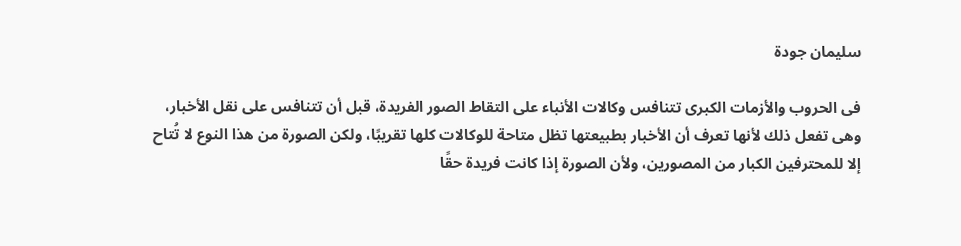سليمان جودة

فى الحروب والأزمات الكبرى تتنافس وكالات الأنباء على التقاط الصور الفريدة، قبل أن تتنافس على نقل الأخبار، وهى تفعل ذلك لأنها تعرف أن الأخبار بطبيعتها تظل متاحة للوكالات كلها تقريبًا، ولكن الصورة من هذا النوع لا تُتاح إلا للمحترفين الكبار من المصورين، ولأن الصورة إذا كانت فريدة حقًا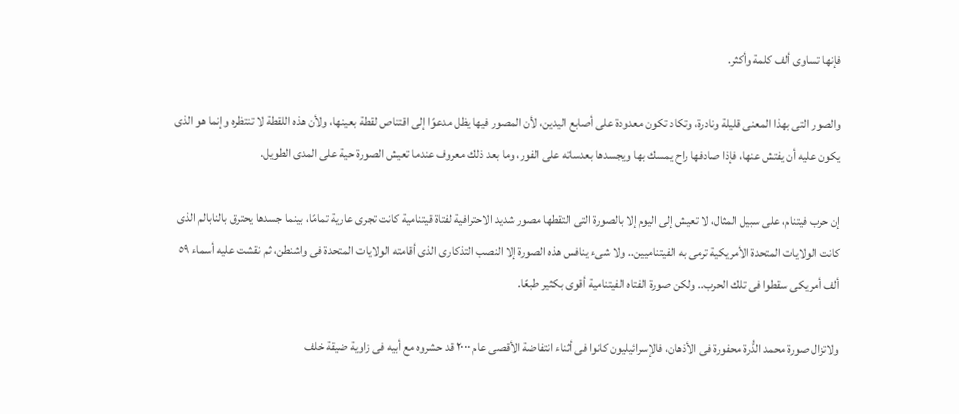فإنها تساوى ألف كلمة وأكثر.

والصور التى بهذا المعنى قليلة ونادرة، وتكاد تكون معدودة على أصابع اليدين، لأن المصور فيها يظل مدعوًا إلى اقتناص لقطة بعينها، ولأن هذه اللقطة لا تنتظره وإنما هو الذى يكون عليه أن يفتش عنها، فإذا صادفها راح يمسك بها ويجسدها بعدساته على الفور، وما بعد ذلك معروف عندما تعيش الصورة حية على المدى الطويل.

إن حرب فيتنام، على سبيل المثال، لا تعيش إلى اليوم إلا بالصورة التى التقطها مصور شديد الاحترافية لفتاة قيتنامية كانت تجرى عارية تمامًا، بينما جسدها يحترق بالنابالم الذى كانت الولايات المتحدة الأمريكية ترمى به الفيتناميين.. ولا شىء ينافس هذه الصورة إلا النصب التذكارى الذى أقامته الولايات المتحدة فى واشنطن، ثم نقشت عليه أسماء ٥٩ ألف أمريكى سقطوا فى تلك الحرب.. ولكن صورة الفتاه الفيتنامية أقوى بكثير طبعًا.

ولاتزال صورة محمد الدُّرة محفورة فى الأذهان، فالإسرائيليون كانوا فى أثناء انتفاضة الأقصى عام ٢٠٠٠ قد حشروه مع أبيه فى زاوية ضيقة خلف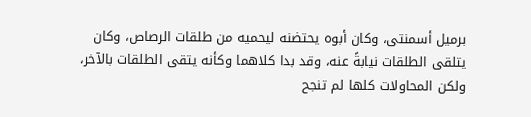برميل أسمنتى، وكان أبوه يحتضنه ليحميه من طلقات الرصاص، وكان يتلقى الطلقات نيابةً عنه، وقد بدا كلاهما وكأنه يتقى الطلقات بالآخر، ولكن المحاولات كلها لم تنجح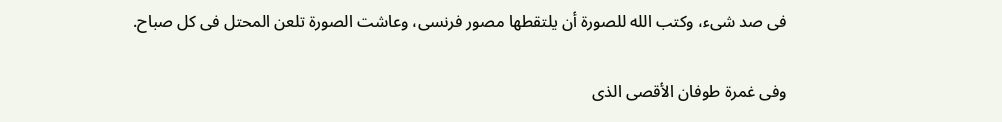فى صد شىء، وكتب الله للصورة أن يلتقطها مصور فرنسى، وعاشت الصورة تلعن المحتل فى كل صباح.

وفى غمرة طوفان الأقصى الذى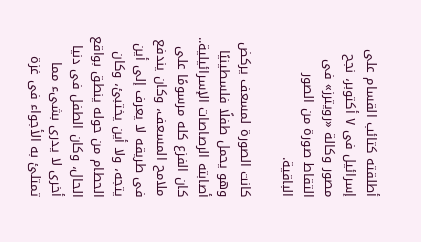أطلقته كتائب القسام على إسرائيل فى ٧ أكتوبر، نجح مصور وكالة «رويترز» فى التقاط صورة من الصور الباقية.

كانت الصورة لمسعف يركض وهو يحمل طفلًا فلسطينيًا أصابته الرصاصات الإسرائيلية.. كان الفزع كله مرسومًا على ملامح المسعف، وكان يندفع فى طريقه لا يعرف إلى أين يتجه، ولا أين يختبئ، وكان الحطام من حوله ينطق بواقع الحال، وكان الطفل فى دنيا أخرى لا يدرى بشىء مما تمتلئ به الأجواء فى غزة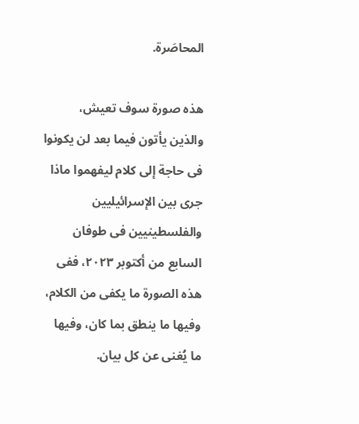المحاصَرة.

هذه صورة سوف تعيش، والذين يأتون فيما بعد لن يكونوا فى حاجة إلى كلام ليفهموا ماذا جرى بين الإسرائيليين والفلسطينيين فى طوفان السابع من أكتوبر ٢٠٢٣، ففى هذه الصورة ما يكفى من الكلام، وفيها ما ينطق بما كان، وفيها ما يُغنى عن كل بيان.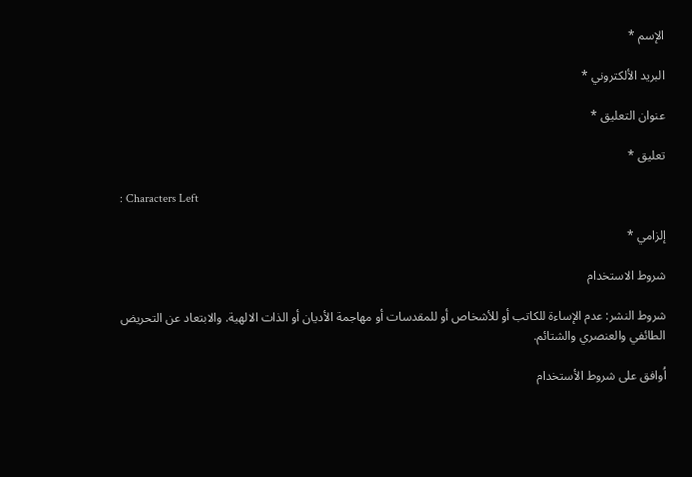الإسم *

البريد الألكتروني *

عنوان التعليق *

تعليق *

: Characters Left

إلزامي *

شروط الاستخدام

شروط النشر: عدم الإساءة للكاتب أو للأشخاص أو للمقدسات أو مهاجمة الأديان أو الذات الالهية. والابتعاد عن التحريض الطائفي والعنصري والشتائم.

اُوافق على شروط الأستخدام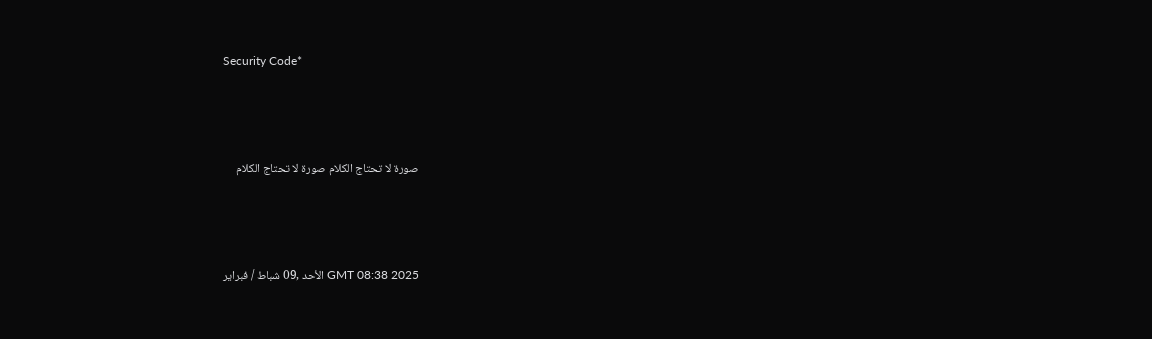Security Code*



صورة لا تحتاج الكلام صورة لا تحتاج الكلام



GMT 08:38 2025 الأحد ,09 شباط / فبراير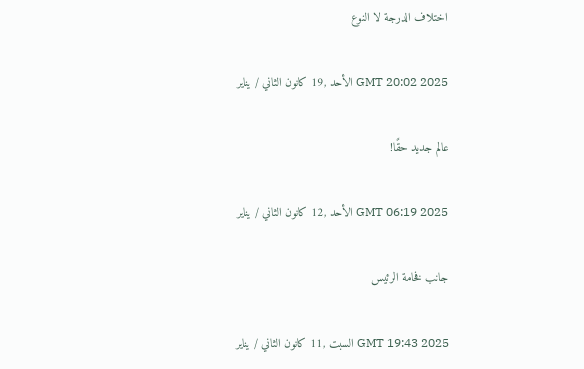اختلاف الدرجة لا النوع

GMT 20:02 2025 الأحد ,19 كانون الثاني / يناير

عالم جديد حقًا!

GMT 06:19 2025 الأحد ,12 كانون الثاني / يناير

جانب فخامة الرئيس

GMT 19:43 2025 السبت ,11 كانون الثاني / يناير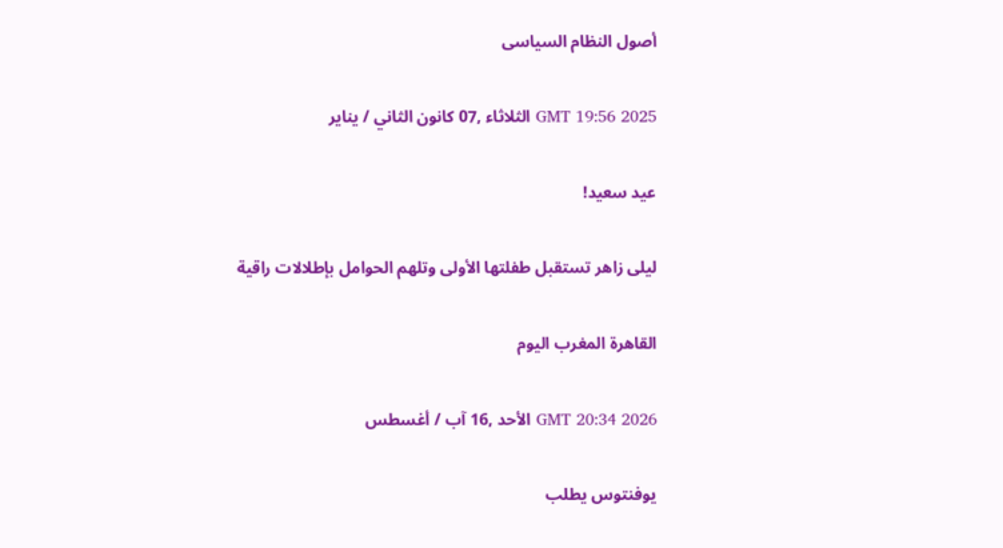أصول النظام السياسى

GMT 19:56 2025 الثلاثاء ,07 كانون الثاني / يناير

عيد سعيد!

ليلى زاهر تستقبل طفلتها الأولى وتلهم الحوامل بإطلالات راقية

القاهرة المغرب اليوم

GMT 20:34 2026 الأحد ,16 آب / أغسطس

يوفنتوس يطلب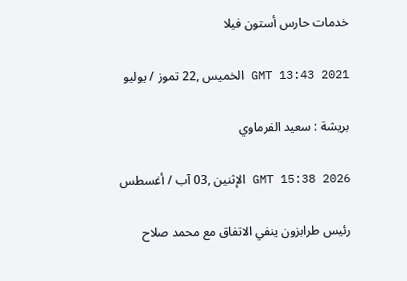خدمات حارس أستون فيلا

GMT 13:43 2021 الخميس ,22 تموز / يوليو

بريشة : سعيد الفرماوي

GMT 15:38 2026 الإثنين ,03 آب / أغسطس

رئيس طرابزون ينفي الاتفاق مع محمد صلاح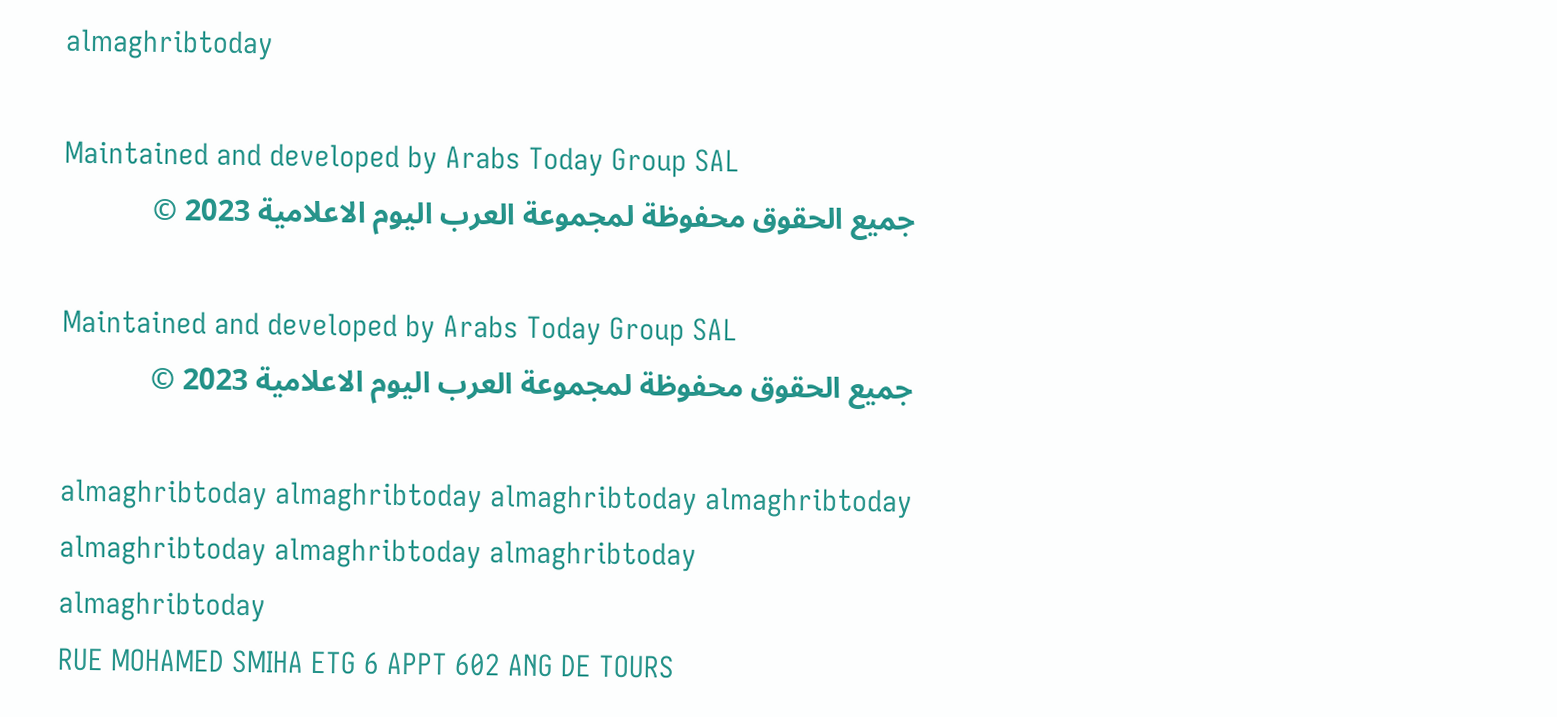almaghribtoday

Maintained and developed by Arabs Today Group SAL
جميع الحقوق محفوظة لمجموعة العرب اليوم الاعلامية 2023 ©

Maintained and developed by Arabs Today Group SAL
جميع الحقوق محفوظة لمجموعة العرب اليوم الاعلامية 2023 ©

almaghribtoday almaghribtoday almaghribtoday almaghribtoday
almaghribtoday almaghribtoday almaghribtoday
almaghribtoday
RUE MOHAMED SMIHA ETG 6 APPT 602 ANG DE TOURS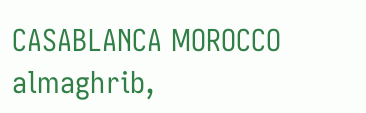CASABLANCA MOROCCO
almaghrib,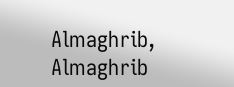Almaghrib, Almaghrib